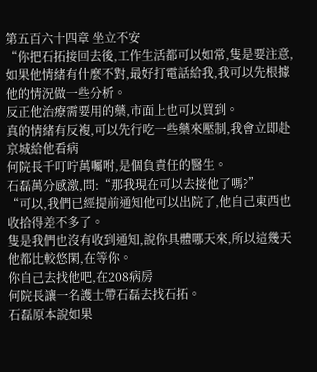第五百六十四章 坐立不安
“你把石拓接回去後,工作生活都可以如常,隻是要注意,如果他情緒有什麼不對,最好打電話給我,我可以先根據他的情況做一些分析。
反正他治療需要用的藥,市面上也可以買到。
真的情緒有反複,可以先行吃一些藥來壓制,我會立即赴京城給他看病
何院長千叮咛萬囑咐,是個負責任的醫生。
石磊萬分感激,問:“那我現在可以去接他了嗎?”
“可以,我們已經提前通知他可以出院了,他自己東西也收拾得差不多了。
隻是我們也沒有收到通知,說你具體哪天來,所以這幾天他都比較悠閑,在等你。
你自己去找他吧,在208病房
何院長讓一名護士帶石磊去找石拓。
石磊原本說如果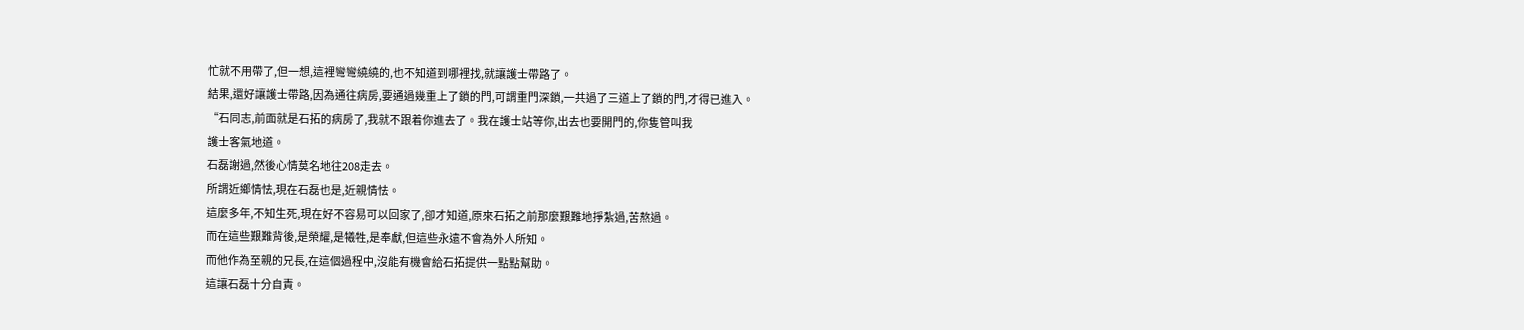忙就不用帶了,但一想,這裡彎彎繞繞的,也不知道到哪裡找,就讓護士帶路了。
結果,還好讓護士帶路,因為通往病房,要通過幾重上了鎖的門,可謂重門深鎖,一共過了三道上了鎖的門,才得已進入。
“石同志,前面就是石拓的病房了,我就不跟着你進去了。我在護士站等你,出去也要開門的,你隻管叫我
護士客氣地道。
石磊謝過,然後心情莫名地往208走去。
所謂近鄉情怯,現在石磊也是,近親情怯。
這麼多年,不知生死,現在好不容易可以回家了,卻才知道,原來石拓之前那麼艱難地掙紮過,苦熬過。
而在這些艱難背後,是榮耀,是犧牲,是奉獻,但這些永遠不會為外人所知。
而他作為至親的兄長,在這個過程中,沒能有機會給石拓提供一點點幫助。
這讓石磊十分自責。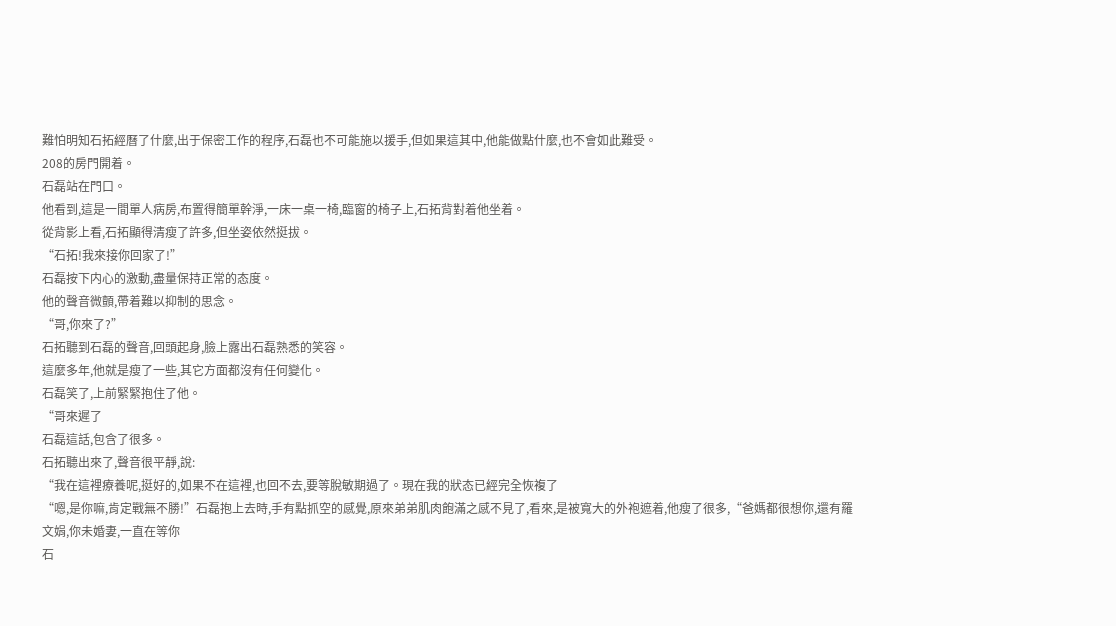難怕明知石拓經曆了什麼,出于保密工作的程序,石磊也不可能施以援手,但如果這其中,他能做點什麼,也不會如此難受。
208的房門開着。
石磊站在門口。
他看到,這是一間單人病房,布置得簡單幹淨,一床一桌一椅,臨窗的椅子上,石拓背對着他坐着。
從背影上看,石拓顯得清瘦了許多,但坐姿依然挺拔。
“石拓!我來接你回家了!”
石磊按下内心的激動,盡量保持正常的态度。
他的聲音微顫,帶着難以抑制的思念。
“哥,你來了?”
石拓聽到石磊的聲音,回頭起身,臉上露出石磊熟悉的笑容。
這麼多年,他就是瘦了一些,其它方面都沒有任何變化。
石磊笑了,上前緊緊抱住了他。
“哥來遲了
石磊這話,包含了很多。
石拓聽出來了,聲音很平靜,說:
“我在這裡療養呢,挺好的,如果不在這裡,也回不去,要等脫敏期過了。現在我的狀态已經完全恢複了
“嗯,是你嘛,肯定戰無不勝!”石磊抱上去時,手有點抓空的感覺,原來弟弟肌肉飽滿之感不見了,看來,是被寬大的外袍遮着,他瘦了很多,“爸媽都很想你,還有羅文娟,你未婚妻,一直在等你
石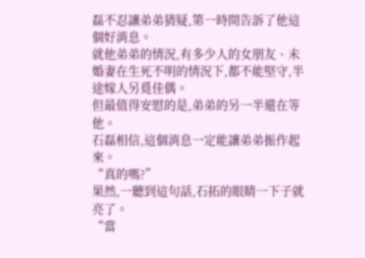磊不忍讓弟弟猜疑,第一時間告訴了他這個好消息。
就他弟弟的情況,有多少人的女朋友、未婚妻在生死不明的情況下,都不能堅守,半途嫁人另覓佳偶。
但最值得安慰的是,弟弟的另一半還在等他。
石磊相信,這個消息一定能讓弟弟振作起來。
“真的嗎?”
果然,一聽到這句話,石拓的眼睛一下子就亮了。
“當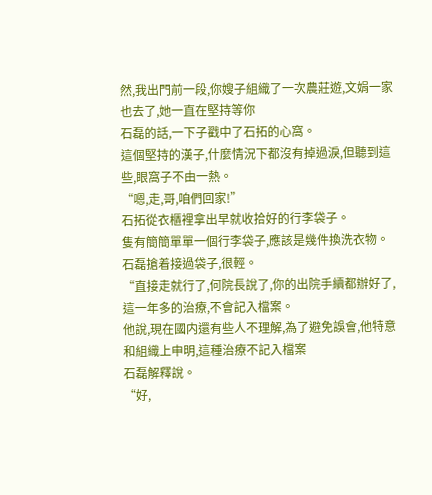然,我出門前一段,你嫂子組織了一次農莊遊,文娟一家也去了,她一直在堅持等你
石磊的話,一下子戳中了石拓的心窩。
這個堅持的漢子,什麼情況下都沒有掉過淚,但聽到這些,眼窩子不由一熱。
“嗯,走,哥,咱們回家!”
石拓從衣櫃裡拿出早就收拾好的行李袋子。
隻有簡簡單單一個行李袋子,應該是幾件換洗衣物。
石磊搶着接過袋子,很輕。
“直接走就行了,何院長說了,你的出院手續都辦好了,這一年多的治療,不會記入檔案。
他說,現在國内還有些人不理解,為了避免誤會,他特意和組織上申明,這種治療不記入檔案
石磊解釋說。
“好,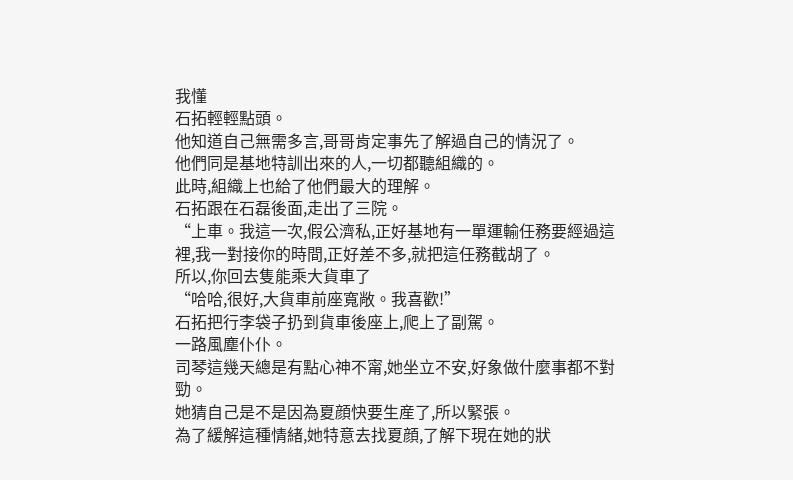我懂
石拓輕輕點頭。
他知道自己無需多言,哥哥肯定事先了解過自己的情況了。
他們同是基地特訓出來的人,一切都聽組織的。
此時,組織上也給了他們最大的理解。
石拓跟在石磊後面,走出了三院。
“上車。我這一次,假公濟私,正好基地有一單運輸任務要經過這裡,我一對接你的時間,正好差不多,就把這任務截胡了。
所以,你回去隻能乘大貨車了
“哈哈,很好,大貨車前座寬敞。我喜歡!”
石拓把行李袋子扔到貨車後座上,爬上了副駕。
一路風塵仆仆。
司琴這幾天總是有點心神不甯,她坐立不安,好象做什麼事都不對勁。
她猜自己是不是因為夏顔快要生産了,所以緊張。
為了緩解這種情緒,她特意去找夏顔,了解下現在她的狀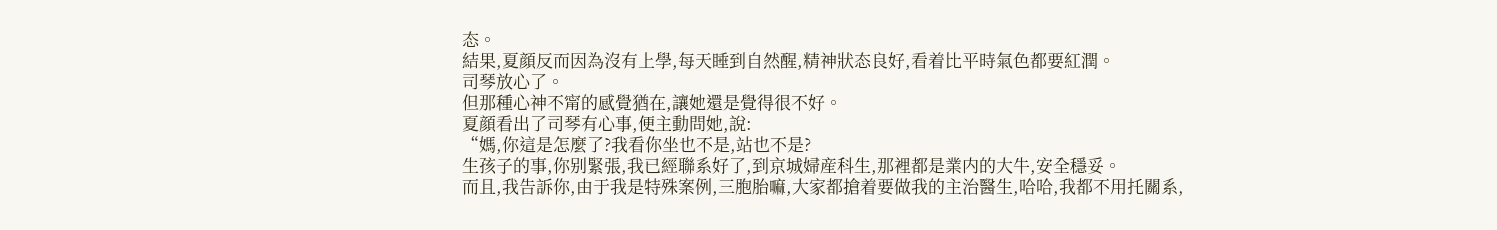态。
結果,夏顔反而因為沒有上學,每天睡到自然醒,精神狀态良好,看着比平時氣色都要紅潤。
司琴放心了。
但那種心神不甯的感覺猶在,讓她還是覺得很不好。
夏顔看出了司琴有心事,便主動問她,說:
“媽,你這是怎麼了?我看你坐也不是,站也不是?
生孩子的事,你别緊張,我已經聯系好了,到京城婦産科生,那裡都是業内的大牛,安全穩妥。
而且,我告訴你,由于我是特殊案例,三胞胎嘛,大家都搶着要做我的主治醫生,哈哈,我都不用托關系,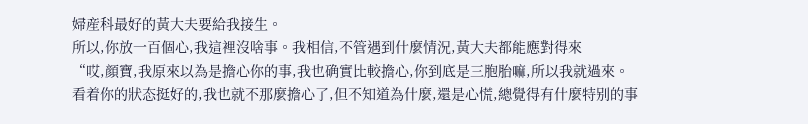婦産科最好的黃大夫要給我接生。
所以,你放一百個心,我這裡沒啥事。我相信,不管遇到什麼情況,黃大夫都能應對得來
“哎,顔寶,我原來以為是擔心你的事,我也确實比較擔心,你到底是三胞胎嘛,所以我就過來。
看着你的狀态挺好的,我也就不那麼擔心了,但不知道為什麼,還是心慌,總覺得有什麼特别的事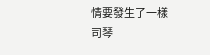情要發生了一樣
司琴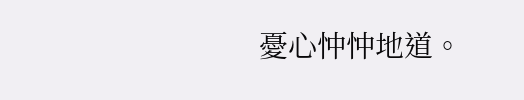憂心忡忡地道。